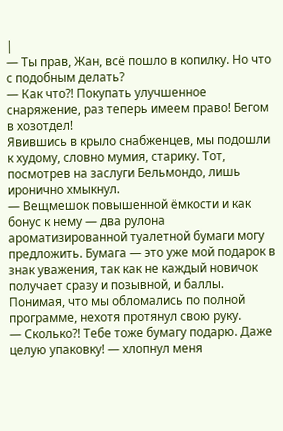|
— Ты прав, Жан, всё пошло в копилку. Но что с подобным делать?
— Как что⁈ Покупать улучшенное снаряжение, раз теперь имеем право! Бегом в хозотдел!
Явившись в крыло снабженцев, мы подошли к худому, словно мумия, старику. Тот, посмотрев на заслуги Бельмондо, лишь иронично хмыкнул.
— Вещмешок повышенной ёмкости и как бонус к нему — два рулона ароматизированной туалетной бумаги могу предложить. Бумага — это уже мой подарок в знак уважения, так как не каждый новичок получает сразу и позывной, и баллы.
Понимая, что мы обломались по полной программе, нехотя протянул свою руку.
— Сколько⁈ Тебе тоже бумагу подарю. Даже целую упаковку! — хлопнул меня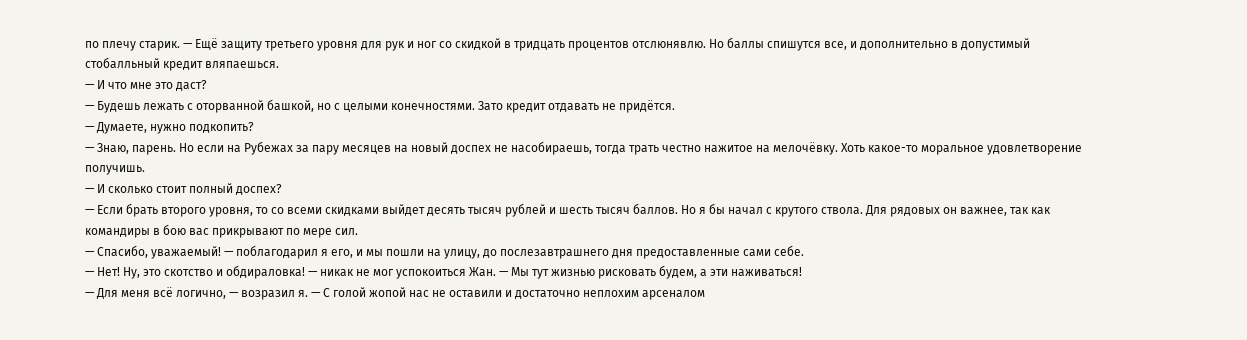по плечу старик. — Ещё защиту третьего уровня для рук и ног со скидкой в тридцать процентов отслюнявлю. Но баллы спишутся все, и дополнительно в допустимый стобалльный кредит вляпаешься.
— И что мне это даст?
— Будешь лежать с оторванной башкой, но с целыми конечностями. Зато кредит отдавать не придётся.
— Думаете, нужно подкопить?
— Знаю, парень. Но если на Рубежах за пару месяцев на новый доспех не насобираешь, тогда трать честно нажитое на мелочёвку. Хоть какое-то моральное удовлетворение получишь.
— И сколько стоит полный доспех?
— Если брать второго уровня, то со всеми скидками выйдет десять тысяч рублей и шесть тысяч баллов. Но я бы начал с крутого ствола. Для рядовых он важнее, так как командиры в бою вас прикрывают по мере сил.
— Спасибо, уважаемый! — поблагодарил я его, и мы пошли на улицу, до послезавтрашнего дня предоставленные сами себе.
— Нет! Ну, это скотство и обдираловка! — никак не мог успокоиться Жан. — Мы тут жизнью рисковать будем, а эти наживаться!
— Для меня всё логично, — возразил я. — С голой жопой нас не оставили и достаточно неплохим арсеналом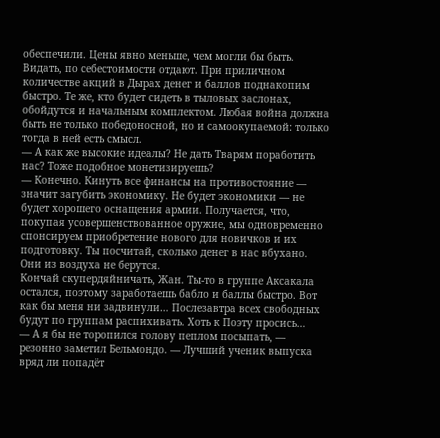обеспечили. Цены явно меньше, чем могли бы быть. Видать, по себестоимости отдают. При приличном количестве акций в Дырах денег и баллов поднакопим быстро. Те же, кто будет сидеть в тыловых заслонах, обойдутся и начальным комплектом. Любая война должна быть не только победоносной, но и самоокупаемой: только тогда в ней есть смысл.
— А как же высокие идеалы? Не дать Тварям поработить нас? Тоже подобное монетизируешь?
— Конечно. Кинуть все финансы на противостояние — значит загубить экономику. Не будет экономики — не будет хорошего оснащения армии. Получается, что, покупая усовершенствованное оружие, мы одновременно спонсируем приобретение нового для новичков и их подготовку. Ты посчитай, сколько денег в нас вбухано. Они из воздуха не берутся.
Кончай скупердяйничать, Жан. Ты-то в группе Аксакала остался, поэтому заработаешь бабло и баллы быстро. Вот как бы меня ни задвинули… Послезавтра всех свободных будут по группам распихивать. Хоть к Поэту просись…
— А я бы не торопился голову пеплом посыпать, — резонно заметил Бельмондо. — Лучший ученик выпуска вряд ли попадёт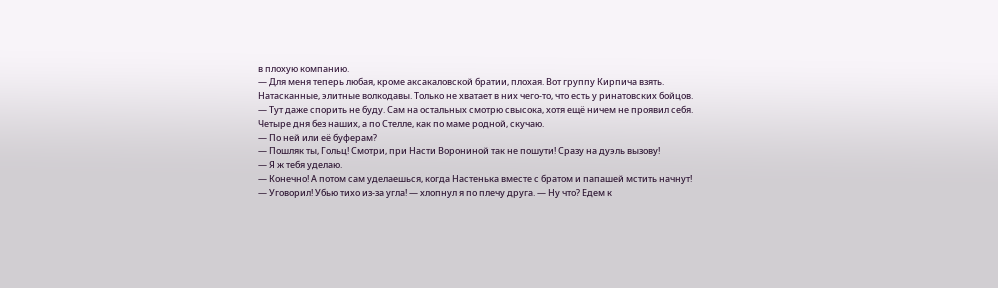в плохую компанию.
— Для меня теперь любая, кроме аксакаловской братии, плохая. Вот группу Кирпича взять. Натасканные, элитные волкодавы. Только не хватает в них чего-то, что есть у ринатовских бойцов.
— Тут даже спорить не буду. Сам на остальных смотрю свысока, хотя ещё ничем не проявил себя. Четыре дня без наших, а по Стелле, как по маме родной, скучаю.
— По ней или её буферам?
— Пошляк ты, Гольц! Смотри, при Насти Ворониной так не пошути! Сразу на дуэль вызову!
— Я ж тебя уделаю.
— Конечно! А потом сам уделаешься, когда Настенька вместе с братом и папашей мстить начнут!
— Уговорил! Убью тихо из-за угла! — хлопнул я по плечу друга. — Ну что? Едем к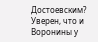Достоевским? Уверен, что и Воронины у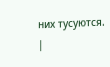них тусуются. |